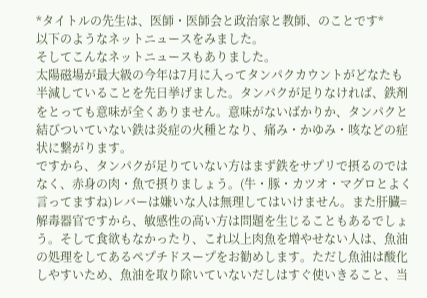*タイトルの先生は、医師・医師会と政治家と教師、のことです*
以下のようなネットニュースをみました。
そしてこんなネットニュースもありました。
太陽磁場が最大級の今年は7月に入ってタンパクカウントがどなたも半減していることを先日挙げました。タンパクが足りなければ、鉄剤をとっても意味が全くありません。意味がないばかりか、タンパクと結びついていない鉄は炎症の火種となり、痛み・かゆみ・咳などの症状に繋がります。
ですから、タンパクが足りていない方はまず鉄をサプリで摂るのではなく、赤身の肉・魚で摂りましょう。(牛・豚・カツオ・マグロとよく言ってますね)レバーは嫌いな人は無理してはいけません。また肝臓=解毒器官ですから、敏感性の高い方は問題を生じることもあるでしょう。そして食欲もなかったり、これ以上肉魚を増やせない人は、魚油の処理をしてあるペプチドスープをお勧めします。ただし魚油は酸化しやすいため、魚油を取り除いていないだしはすぐ使いきること、当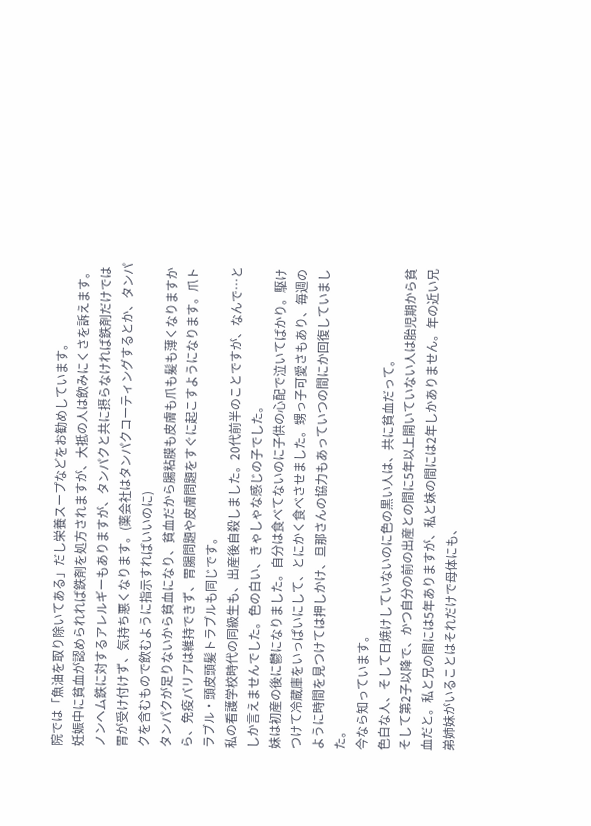院では「魚油を取り除いてある」だし栄養スープなどをお勧めしています。
妊娠中に貧血が認められれば鉄剤を処方されますが、大抵の人は飲みにくさを訴えます。ノンヘム鉄に対するアレルギーもありますが、タンパクと共に摂らなければ鉄剤だけでは胃が受け付けず、気持ち悪くなります。(薬会社はタンパクコーティングするとか、タンパクを含むもので飲むように指示すればいいのに)
タンパクが足りないから貧血になり、貧血だから腸粘膜も皮膚も爪も髪も薄くなりますから、免疫バリアは維持できず、胃腸問題や皮膚問題をすぐに起こすようになります。爪トラブル・頭皮頭髪トラブルも同じです。
私の看護学校時代の同級生も、出産後自殺しました。20代前半のことですが、なんで…としか言えませんでした。色の白い、きゃしゃな感じの子でした。
妹は初産の後に鬱になりました。自分は食べてないのに子供の心配で泣いてばかり。駆けつけて冷蔵庫をいっぱいにして、とにかく食べさせました。甥っ子可愛さもあり、毎週のように時間を見つけては押しかけ、旦那さんの協力もあっていつの間にか回復していました。
今なら知っています。
色白な人、そして日焼けしていないのに色の黒い人は、共に貧血だって。
そして第2子以降で、かつ自分の前の出産との間に5年以上開いていない人は胎児期から貧血だと。私と兄の間には5年ありますが、私と妹の間には2年しかありません。年の近い兄弟姉妹がいることはそれだけで母体にも、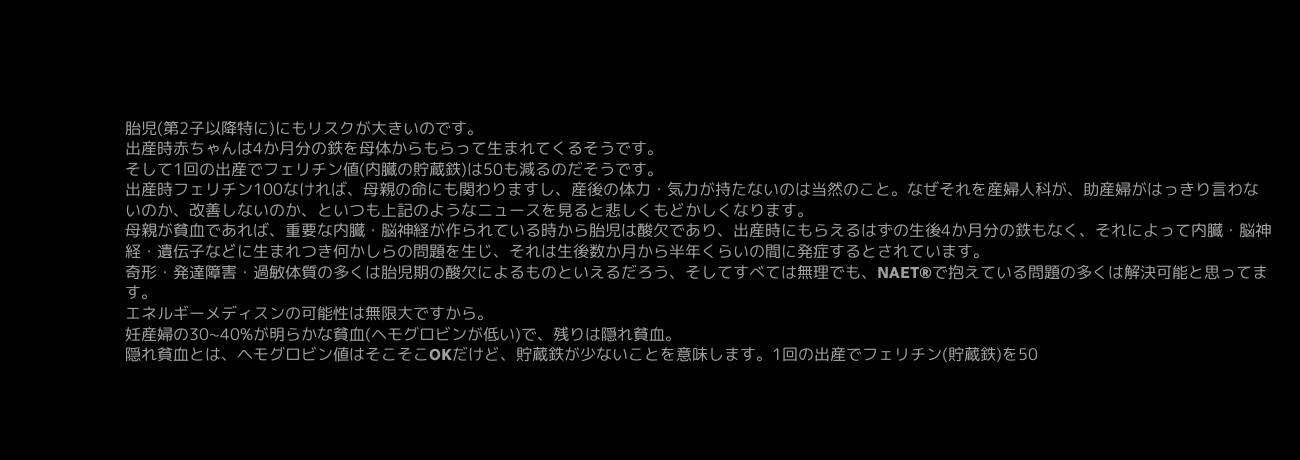胎児(第2子以降特に)にもリスクが大きいのです。
出産時赤ちゃんは4か月分の鉄を母体からもらって生まれてくるそうです。
そして1回の出産でフェリチン値(内臓の貯蔵鉄)は50も減るのだそうです。
出産時フェリチン100なければ、母親の命にも関わりますし、産後の体力・気力が持たないのは当然のこと。なぜそれを産婦人科が、助産婦がはっきり言わないのか、改善しないのか、といつも上記のようなニュースを見ると悲しくもどかしくなります。
母親が貧血であれば、重要な内臓・脳神経が作られている時から胎児は酸欠であり、出産時にもらえるはずの生後4か月分の鉄もなく、それによって内臓・脳神経・遺伝子などに生まれつき何かしらの問題を生じ、それは生後数か月から半年くらいの間に発症するとされています。
奇形・発達障害・過敏体質の多くは胎児期の酸欠によるものといえるだろう、そしてすべては無理でも、NAET®で抱えている問題の多くは解決可能と思ってます。
エネルギーメディスンの可能性は無限大ですから。
妊産婦の30~40%が明らかな貧血(ヘモグロビンが低い)で、残りは隠れ貧血。
隠れ貧血とは、ヘモグロビン値はそこそこOKだけど、貯蔵鉄が少ないことを意味します。1回の出産でフェリチン(貯蔵鉄)を50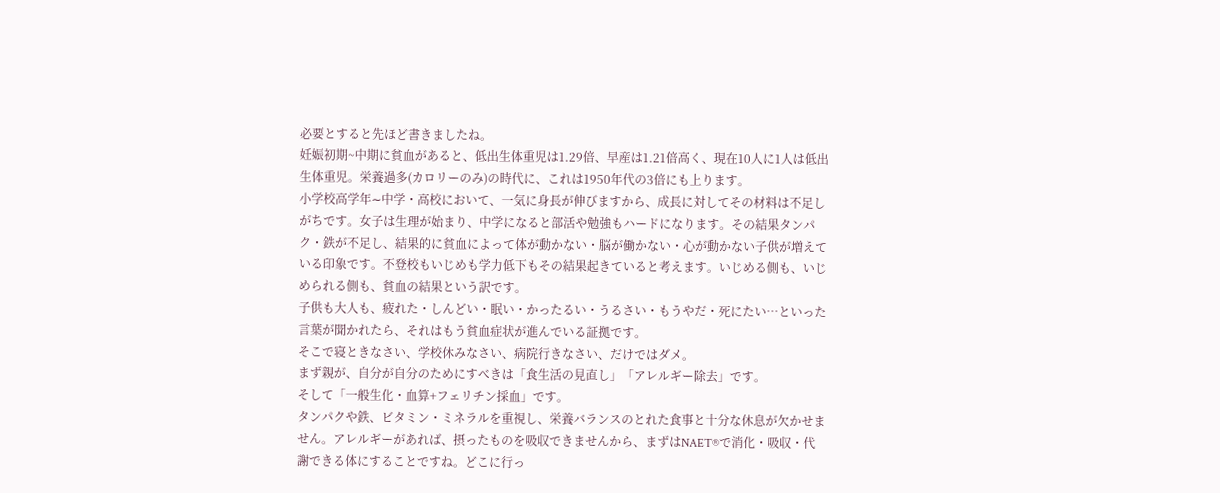必要とすると先ほど書きましたね。
妊娠初期~中期に貧血があると、低出生体重児は1.29倍、早産は1.21倍高く、現在10人に1人は低出生体重児。栄養過多(カロリーのみ)の時代に、これは1950年代の3倍にも上ります。
小学校高学年∼中学・高校において、一気に身長が伸びますから、成長に対してその材料は不足しがちです。女子は生理が始まり、中学になると部活や勉強もハードになります。その結果タンパク・鉄が不足し、結果的に貧血によって体が動かない・脳が働かない・心が動かない子供が増えている印象です。不登校もいじめも学力低下もその結果起きていると考えます。いじめる側も、いじめられる側も、貧血の結果という訳です。
子供も大人も、疲れた・しんどい・眠い・かったるい・うるさい・もうやだ・死にたい…といった言葉が聞かれたら、それはもう貧血症状が進んでいる証拠です。
そこで寝ときなさい、学校休みなさい、病院行きなさい、だけではダメ。
まず親が、自分が自分のためにすべきは「食生活の見直し」「アレルギー除去」です。
そして「一般生化・血算+フェリチン採血」です。
タンパクや鉄、ビタミン・ミネラルを重視し、栄養バランスのとれた食事と十分な休息が欠かせません。アレルギーがあれば、摂ったものを吸収できませんから、まずはNAET®で消化・吸収・代謝できる体にすることですね。どこに行っ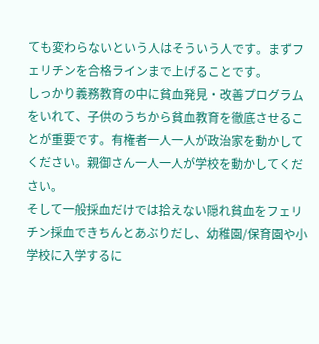ても変わらないという人はそういう人です。まずフェリチンを合格ラインまで上げることです。
しっかり義務教育の中に貧血発見・改善プログラムをいれて、子供のうちから貧血教育を徹底させることが重要です。有権者一人一人が政治家を動かしてください。親御さん一人一人が学校を動かしてください。
そして一般採血だけでは拾えない隠れ貧血をフェリチン採血できちんとあぶりだし、幼稚園/保育園や小学校に入学するに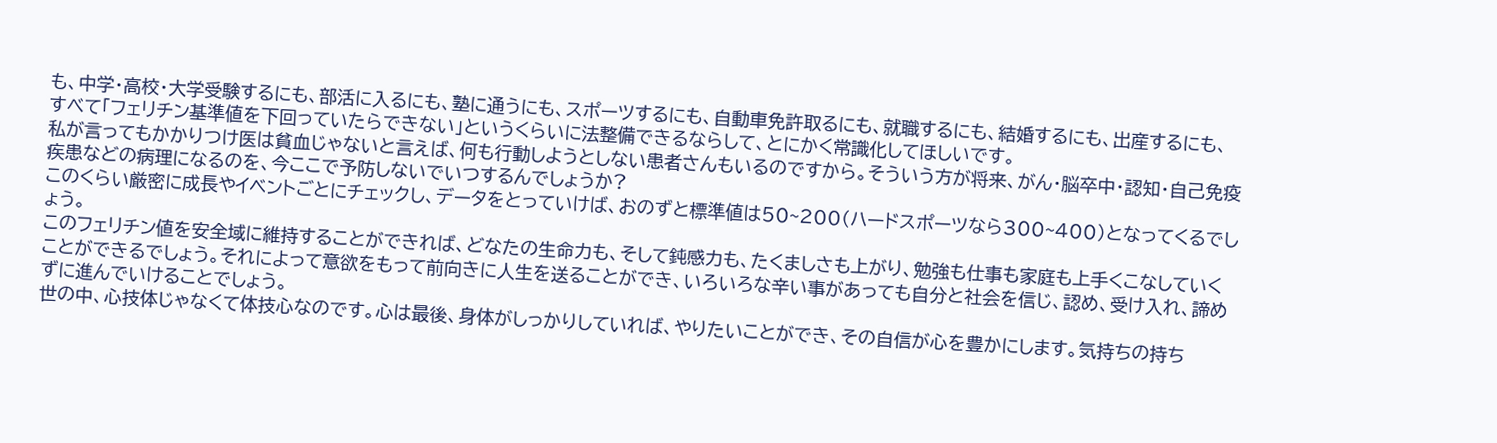も、中学・高校・大学受験するにも、部活に入るにも、塾に通うにも、スポーツするにも、自動車免許取るにも、就職するにも、結婚するにも、出産するにも、すべて「フェリチン基準値を下回っていたらできない」というくらいに法整備できるならして、とにかく常識化してほしいです。
私が言ってもかかりつけ医は貧血じゃないと言えば、何も行動しようとしない患者さんもいるのですから。そういう方が将来、がん・脳卒中・認知・自己免疫疾患などの病理になるのを、今ここで予防しないでいつするんでしょうか?
このくらい厳密に成長やイベントごとにチェックし、データをとっていけば、おのずと標準値は50~200(ハードスポーツなら300~400)となってくるでしょう。
このフェリチン値を安全域に維持することができれば、どなたの生命力も、そして鈍感力も、たくましさも上がり、勉強も仕事も家庭も上手くこなしていくことができるでしょう。それによって意欲をもって前向きに人生を送ることができ、いろいろな辛い事があっても自分と社会を信じ、認め、受け入れ、諦めずに進んでいけることでしょう。
世の中、心技体じゃなくて体技心なのです。心は最後、身体がしっかりしていれば、やりたいことができ、その自信が心を豊かにします。気持ちの持ち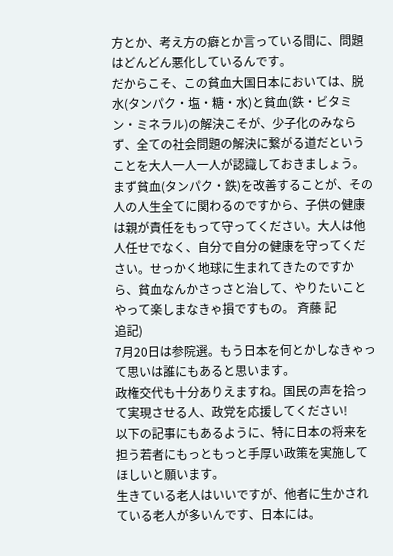方とか、考え方の癖とか言っている間に、問題はどんどん悪化しているんです。
だからこそ、この貧血大国日本においては、脱水(タンパク・塩・糖・水)と貧血(鉄・ビタミン・ミネラル)の解決こそが、少子化のみならず、全ての社会問題の解決に繋がる道だということを大人一人一人が認識しておきましょう。
まず貧血(タンパク・鉄)を改善することが、その人の人生全てに関わるのですから、子供の健康は親が責任をもって守ってください。大人は他人任せでなく、自分で自分の健康を守ってください。せっかく地球に生まれてきたのですから、貧血なんかさっさと治して、やりたいことやって楽しまなきゃ損ですもの。 斉藤 記
追記)
7月20日は参院選。もう日本を何とかしなきゃって思いは誰にもあると思います。
政権交代も十分ありえますね。国民の声を拾って実現させる人、政党を応援してください!
以下の記事にもあるように、特に日本の将来を担う若者にもっともっと手厚い政策を実施してほしいと願います。
生きている老人はいいですが、他者に生かされている老人が多いんです、日本には。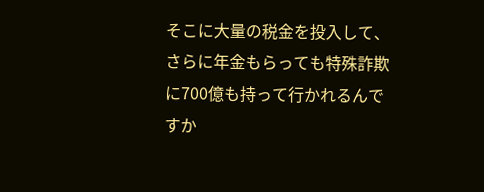そこに大量の税金を投入して、さらに年金もらっても特殊詐欺に700億も持って行かれるんですか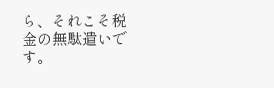ら、それこそ税金の無駄遣いです。